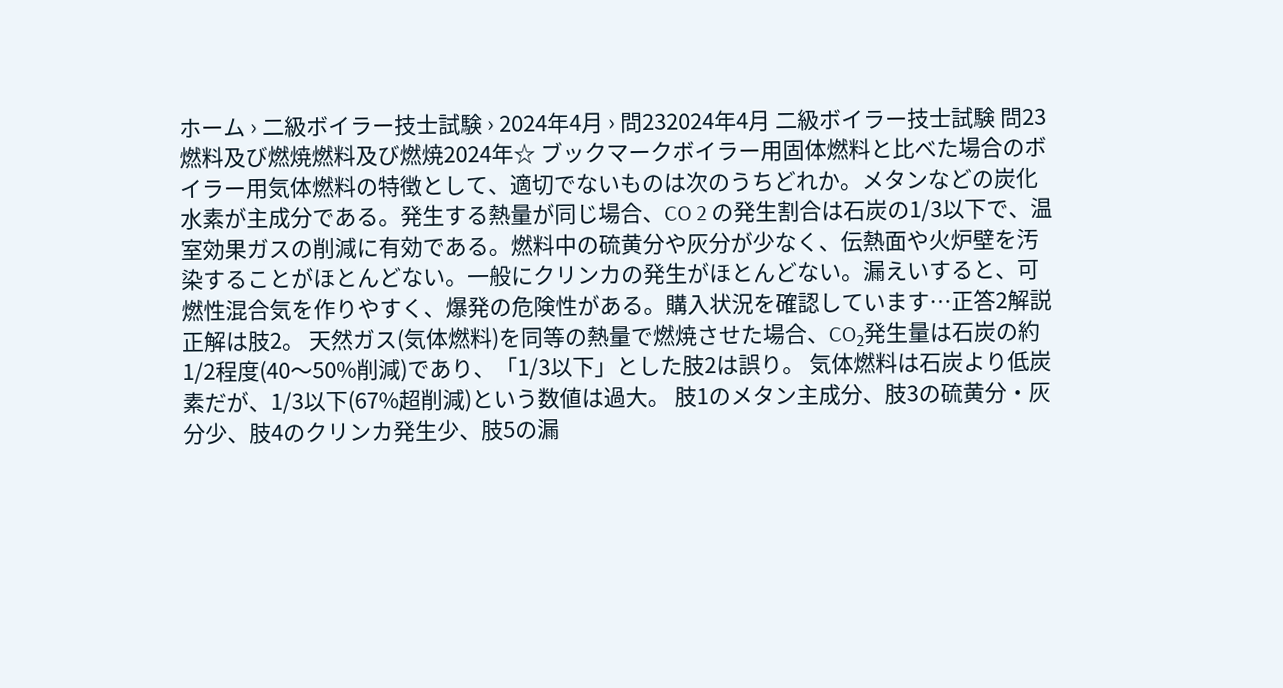ホーム › 二級ボイラー技士試験 › 2024年4月 › 問232024年4月 二級ボイラー技士試験 問23燃料及び燃焼燃料及び燃焼2024年☆ ブックマークボイラー用固体燃料と比べた場合のボイラー用気体燃料の特徴として、適切でないものは次のうちどれか。メタンなどの炭化水素が主成分である。発生する熱量が同じ場合、CO 2 の発生割合は石炭の1/3以下で、温室効果ガスの削減に有効である。燃料中の硫黄分や灰分が少なく、伝熱面や火炉壁を汚染することがほとんどない。一般にクリンカの発生がほとんどない。漏えいすると、可燃性混合気を作りやすく、爆発の危険性がある。購入状況を確認しています…正答2解説正解は肢2。 天然ガス(気体燃料)を同等の熱量で燃焼させた場合、CO₂発生量は石炭の約1/2程度(40〜50%削減)であり、「1/3以下」とした肢2は誤り。 気体燃料は石炭より低炭素だが、1/3以下(67%超削減)という数値は過大。 肢1のメタン主成分、肢3の硫黄分・灰分少、肢4のクリンカ発生少、肢5の漏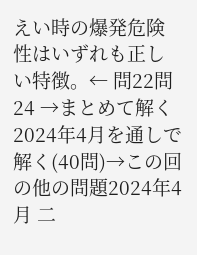えい時の爆発危険性はいずれも正しい特徴。← 問22問24 →まとめて解く2024年4月を通しで解く(40問)→この回の他の問題2024年4月 二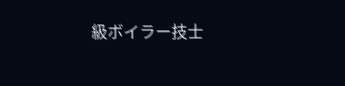級ボイラー技士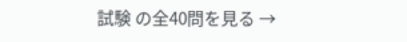試験 の全40問を見る →